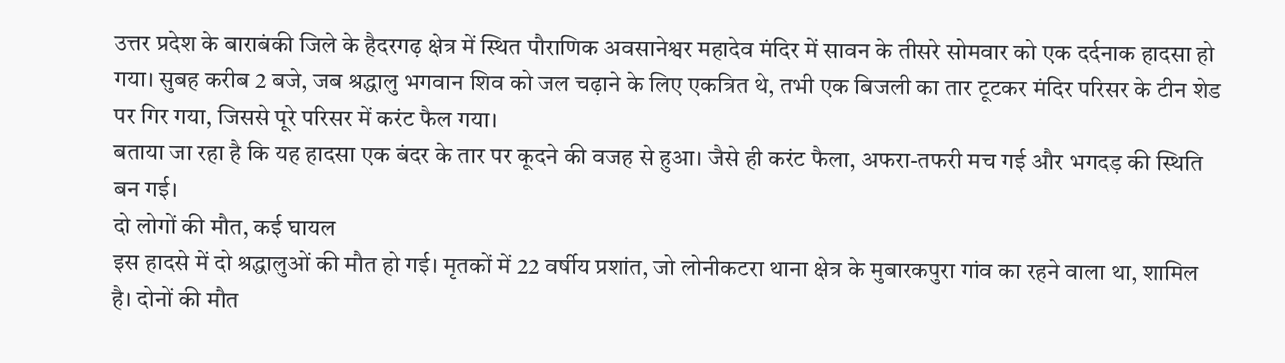उत्तर प्रदेश के बाराबंकी जिले के हैदरगढ़ क्षेत्र में स्थित पौराणिक अवसानेश्वर महादेव मंदिर में सावन के तीसरे सोमवार को एक दर्दनाक हादसा हो गया। सुबह करीब 2 बजे, जब श्रद्धालु भगवान शिव को जल चढ़ाने के लिए एकत्रित थे, तभी एक बिजली का तार टूटकर मंदिर परिसर के टीन शेड पर गिर गया, जिससे पूरे परिसर में करंट फैल गया।
बताया जा रहा है कि यह हादसा एक बंदर के तार पर कूदने की वजह से हुआ। जैसे ही करंट फैला, अफरा-तफरी मच गई और भगदड़ की स्थिति बन गई।
दो लोगों की मौत, कई घायल
इस हादसे में दो श्रद्धालुओं की मौत हो गई। मृतकों में 22 वर्षीय प्रशांत, जो लोनीकटरा थाना क्षेत्र के मुबारकपुरा गांव का रहने वाला था, शामिल है। दोनों की मौत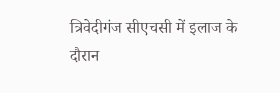त्रिवेदीगंज सीएचसी में इलाज के दौरान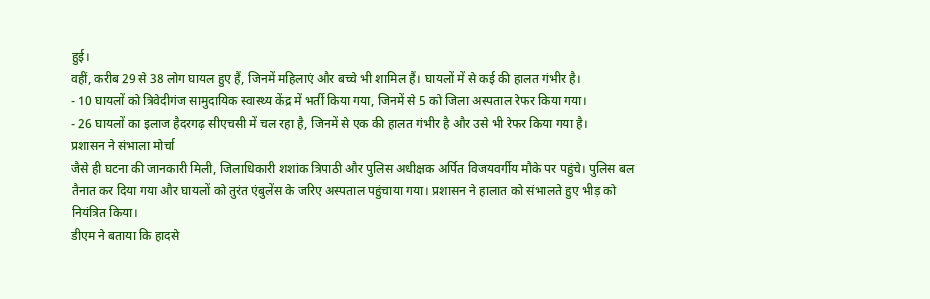हुई।
वहीं, करीब 29 से 38 लोग घायल हुए हैं, जिनमें महिलाएं और बच्चे भी शामिल हैं। घायलों में से कई की हालत गंभीर है।
- 10 घायलों को त्रिवेदीगंज सामुदायिक स्वास्थ्य केंद्र में भर्ती किया गया, जिनमें से 5 को जिला अस्पताल रेफर किया गया।
- 26 घायलों का इलाज हैदरगढ़ सीएचसी में चल रहा है, जिनमें से एक की हालत गंभीर है और उसे भी रेफर किया गया है।
प्रशासन ने संभाला मोर्चा
जैसे ही घटना की जानकारी मिली, जिलाधिकारी शशांक त्रिपाठी और पुलिस अधीक्षक अर्पित विजयवर्गीय मौके पर पहुंचे। पुलिस बल तैनात कर दिया गया और घायलों को तुरंत एंबुलेंस के जरिए अस्पताल पहुंचाया गया। प्रशासन ने हालात को संभालते हुए भीड़ को नियंत्रित किया।
डीएम ने बताया कि हादसे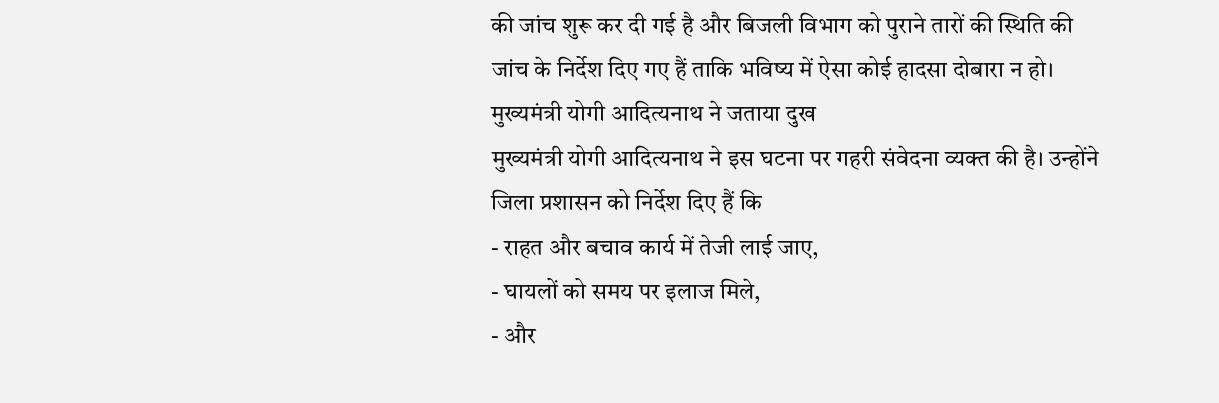की जांच शुरू कर दी गई है और बिजली विभाग को पुराने तारों की स्थिति की जांच के निर्देश दिए गए हैं ताकि भविष्य में ऐसा कोई हादसा दोबारा न हो।
मुख्यमंत्री योगी आदित्यनाथ ने जताया दुख
मुख्यमंत्री योगी आदित्यनाथ ने इस घटना पर गहरी संवेदना व्यक्त की है। उन्होंने जिला प्रशासन को निर्देश दिए हैं कि
- राहत और बचाव कार्य में तेजी लाई जाए,
- घायलों को समय पर इलाज मिले,
- और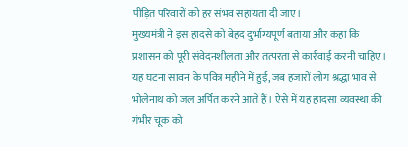पीड़ित परिवारों को हर संभव सहायता दी जाए।
मुख्यमंत्री ने इस हादसे को बेहद दुर्भाग्यपूर्ण बताया और कहा कि प्रशासन को पूरी संवेदनशीलता और तत्परता से कार्रवाई करनी चाहिए।
यह घटना सावन के पवित्र महीने में हुई, जब हजारों लोग श्रद्धा भाव से भोलेनाथ को जल अर्पित करने आते हैं। ऐसे में यह हादसा व्यवस्था की गंभीर चूक को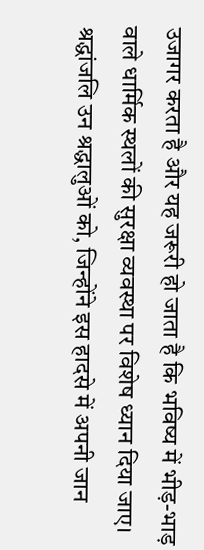उजागर करता है और यह जरूरी हो जाता है कि भविष्य में भीड़-भाड़ वाले धार्मिक स्थलों की सुरक्षा व्यवस्था पर विशेष ध्यान दिया जाए।
श्रद्धांजलि उन श्रद्धालुओं को, जिन्होंने इस हादसे में अपनी जान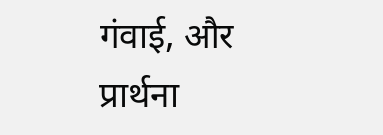गंवाई, और प्रार्थना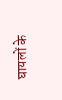घायलों के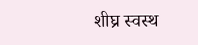शीघ्र स्वस्थ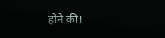होने की।